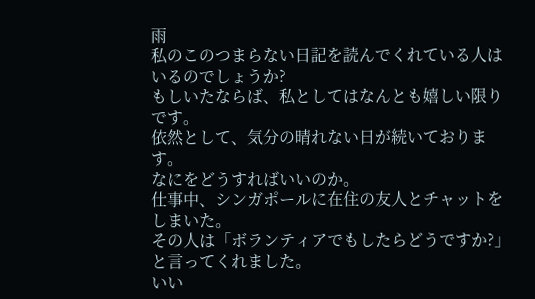雨
私のこのつまらない日記を読んでくれている人はいるのでしょうか?
もしいたならば、私としてはなんとも嬉しい限りです。
依然として、気分の晴れない日が続いております。
なにをどうすればいいのか。
仕事中、シンガポールに在住の友人とチャットをしまいた。
その人は「ボランティアでもしたらどうですか?」と言ってくれました。
いい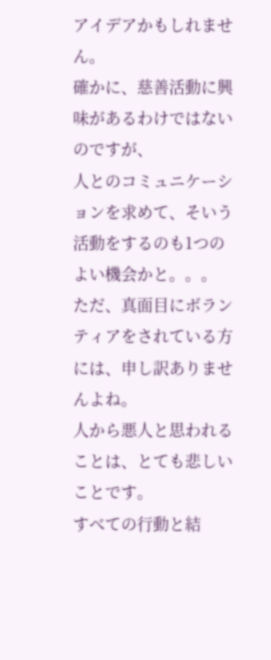アイデアかもしれません。
確かに、慈善活動に興味があるわけではないのですが、
人とのコミュニケーションを求めて、そいう活動をするのも1つのよい機会かと。。。
ただ、真面目にボランティアをされている方には、申し訳ありませんよね。
人から悪人と思われることは、とても悲しいことです。
すべての行動と結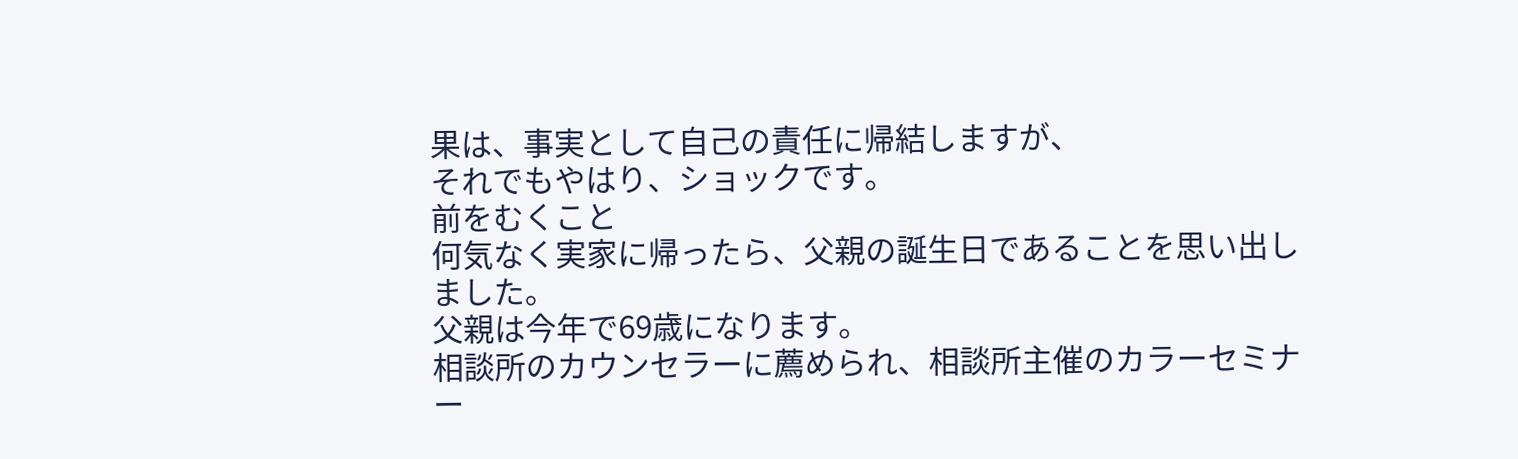果は、事実として自己の責任に帰結しますが、
それでもやはり、ショックです。
前をむくこと
何気なく実家に帰ったら、父親の誕生日であることを思い出しました。
父親は今年で69歳になります。
相談所のカウンセラーに薦められ、相談所主催のカラーセミナー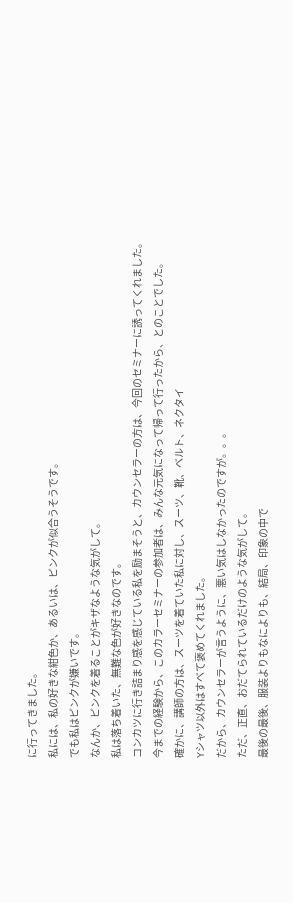に行ってきました。
私には、私の好きな紺色か、あるいは、ピンクが似合うそうです。
でも私はピンクが嫌いです。
なんか、ピンクを着ることがキザなような気がして。
私は落ち着いた、無難な色が好きなのです。
コンカツに行き詰まり感を感じている私を励まそうと、カウンセラーの方は、今回のセミナーに誘ってくれました。
今までの経験から、このカラーセミナーの参加者は、みんな元気になって帰って行ったから、とのことでした。
確かに、講師の方は、スーツを着ていた私に対し、スーツ、靴、ベルト、ネクタイ
Yシャツ以外はすべて褒めてくれました。
だから、カウンセラーが言うように、悪い気はしなかったのですが。。。
ただ、正直、おだてられているだけのような気がして。
最後の最後、服装よりもなによりも、結局、印象の中で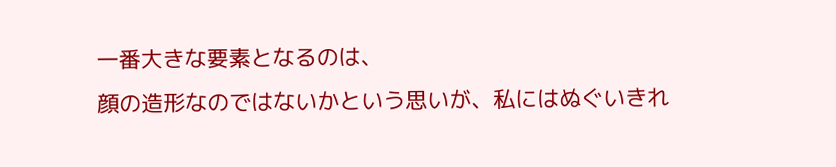一番大きな要素となるのは、
顔の造形なのではないかという思いが、私にはぬぐいきれ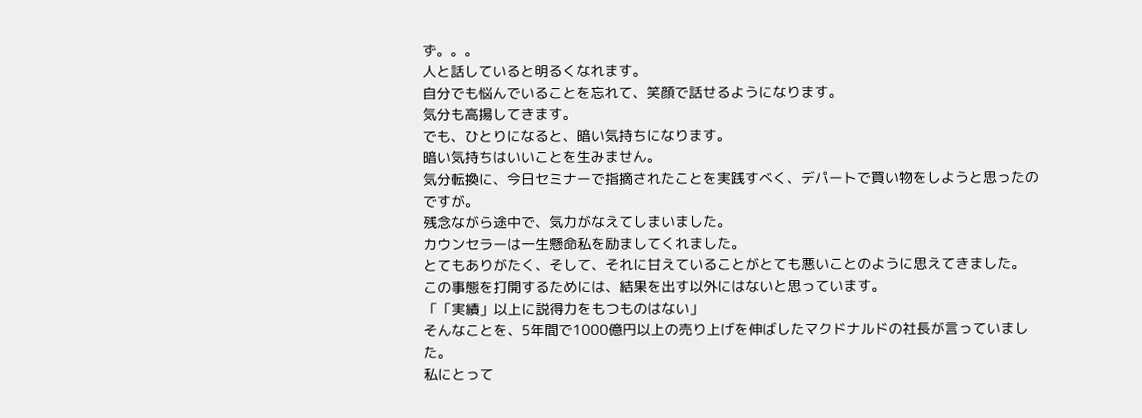ず。。。
人と話していると明るくなれます。
自分でも悩んでいることを忘れて、笑顔で話せるようになります。
気分も高揚してきます。
でも、ひとりになると、暗い気持ちになります。
暗い気持ちはいいことを生みません。
気分転換に、今日セミナーで指摘されたことを実践すべく、デパートで買い物をしようと思ったのですが。
残念ながら途中で、気力がなえてしまいました。
カウンセラーは一生懸命私を励ましてくれました。
とてもありがたく、そして、それに甘えていることがとても悪いことのように思えてきました。
この事態を打開するためには、結果を出す以外にはないと思っています。
「「実績」以上に説得力をもつものはない」
そんなことを、5年間で1000億円以上の売り上げを伸ばしたマクドナルドの社長が言っていました。
私にとって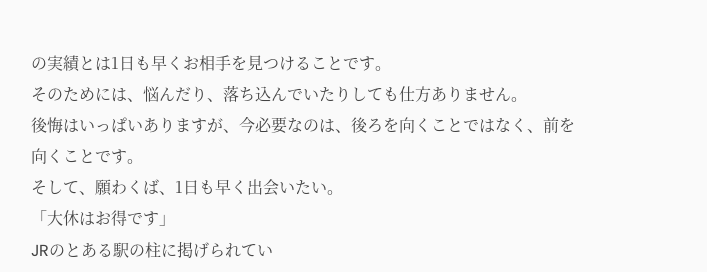の実績とは1日も早くお相手を見つけることです。
そのためには、悩んだり、落ち込んでいたりしても仕方ありません。
後悔はいっぱいありますが、今必要なのは、後ろを向くことではなく、前を向くことです。
そして、願わくば、1日も早く出会いたい。
「大休はお得です」
JRのとある駅の柱に掲げられてい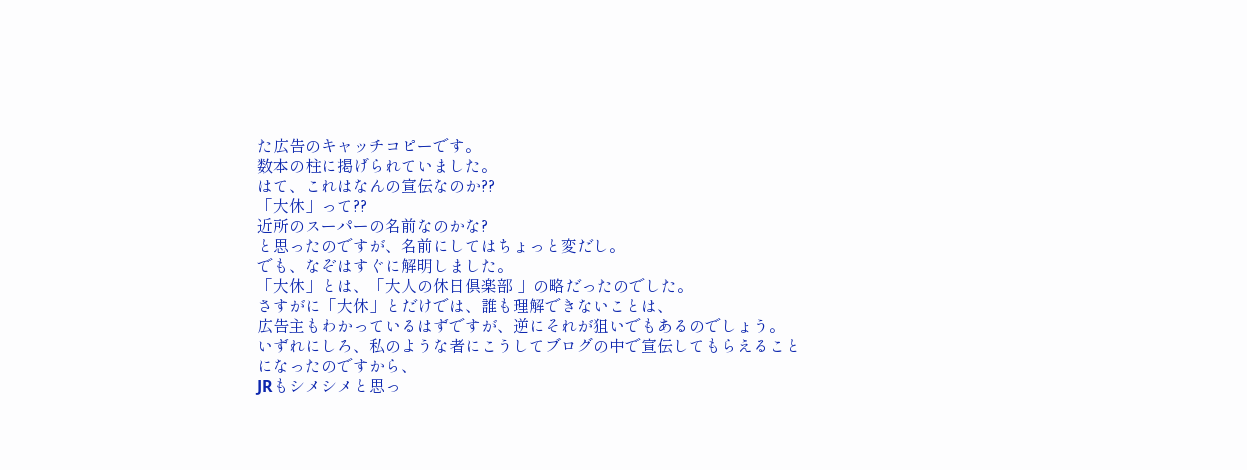た広告のキャッチコピーです。
数本の柱に掲げられていました。
はて、これはなんの宣伝なのか??
「大休」って??
近所のスーパーの名前なのかな?
と思ったのですが、名前にしてはちょっと変だし。
でも、なぞはすぐに解明しました。
「大休」とは、「大人の休日倶楽部 」の略だったのでした。
さすがに「大休」とだけでは、誰も理解できないことは、
広告主もわかっているはずですが、逆にそれが狙いでもあるのでしょう。
いずれにしろ、私のような者にこうしてブログの中で宣伝してもらえることになったのですから、
JRもシメシメと思っ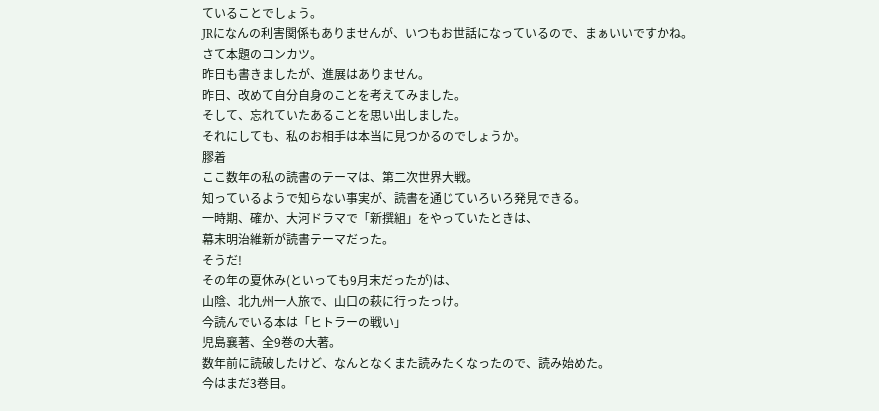ていることでしょう。
JRになんの利害関係もありませんが、いつもお世話になっているので、まぁいいですかね。
さて本題のコンカツ。
昨日も書きましたが、進展はありません。
昨日、改めて自分自身のことを考えてみました。
そして、忘れていたあることを思い出しました。
それにしても、私のお相手は本当に見つかるのでしょうか。
膠着
ここ数年の私の読書のテーマは、第二次世界大戦。
知っているようで知らない事実が、読書を通じていろいろ発見できる。
一時期、確か、大河ドラマで「新撰組」をやっていたときは、
幕末明治維新が読書テーマだった。
そうだ!
その年の夏休み(といっても9月末だったが)は、
山陰、北九州一人旅で、山口の萩に行ったっけ。
今読んでいる本は「ヒトラーの戦い」
児島襄著、全9巻の大著。
数年前に読破したけど、なんとなくまた読みたくなったので、読み始めた。
今はまだ3巻目。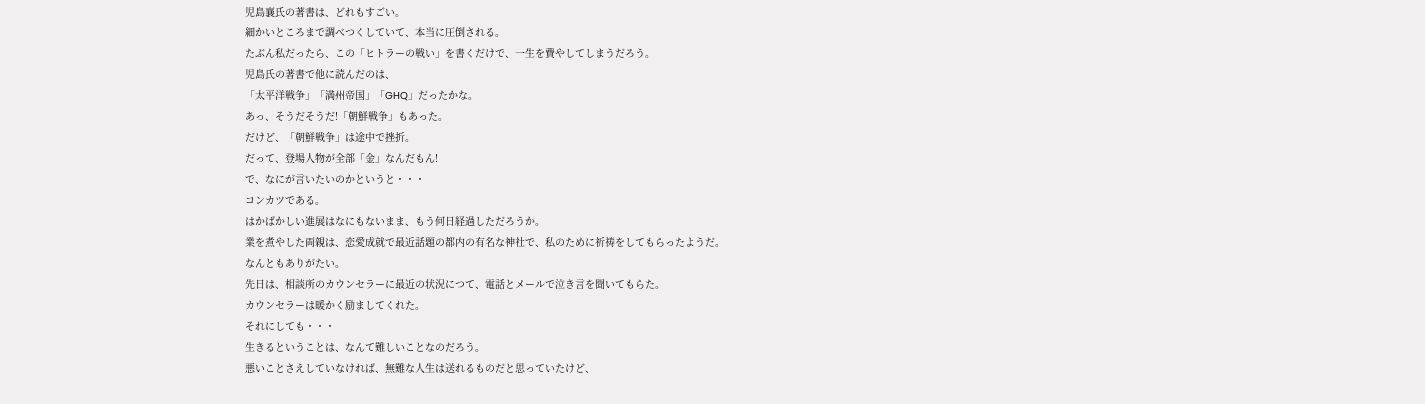児島襄氏の著書は、どれもすごい。
細かいところまで調べつくしていて、本当に圧倒される。
たぶん私だったら、この「ヒトラーの戦い」を書くだけで、一生を費やしてしまうだろう。
児島氏の著書で他に読んだのは、
「太平洋戦争」「満州帝国」「GHQ」だったかな。
あっ、そうだそうだ!「朝鮮戦争」もあった。
だけど、「朝鮮戦争」は途中で挫折。
だって、登場人物が全部「金」なんだもん!
で、なにが言いたいのかというと・・・
コンカツである。
はかばかしい進展はなにもないまま、もう何日経過しただろうか。
業を煮やした両親は、恋愛成就で最近話題の都内の有名な神社で、私のために祈祷をしてもらったようだ。
なんともありがたい。
先日は、相談所のカウンセラーに最近の状況につて、電話とメールで泣き言を聞いてもらた。
カウンセラーは暖かく励ましてくれた。
それにしても・・・
生きるということは、なんて難しいことなのだろう。
悪いことさえしていなければ、無難な人生は送れるものだと思っていたけど、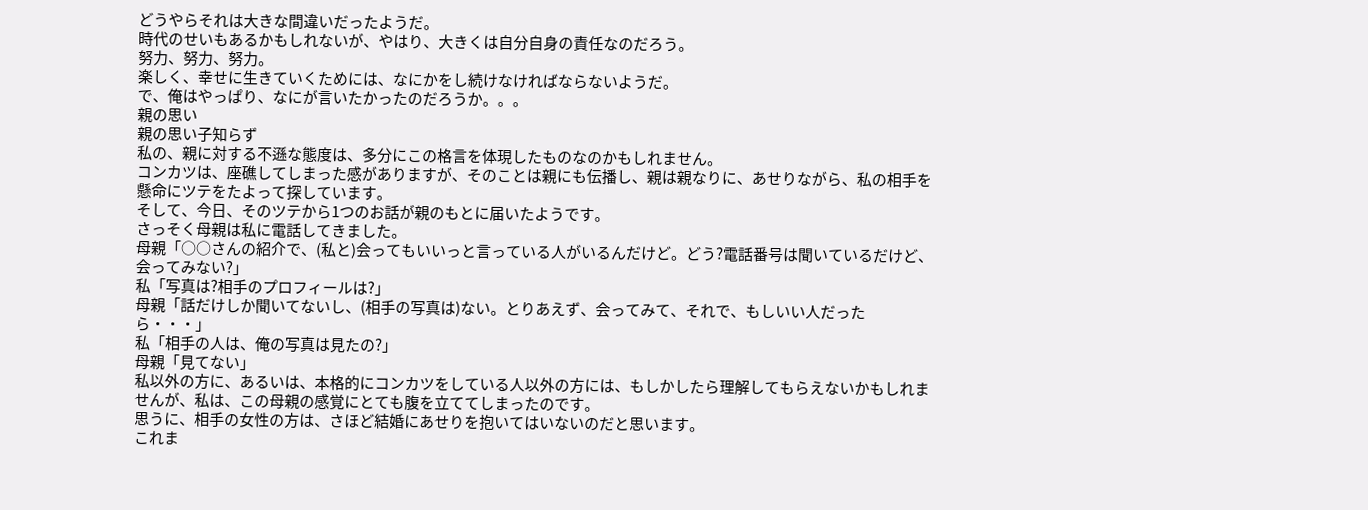どうやらそれは大きな間違いだったようだ。
時代のせいもあるかもしれないが、やはり、大きくは自分自身の責任なのだろう。
努力、努力、努力。
楽しく、幸せに生きていくためには、なにかをし続けなければならないようだ。
で、俺はやっぱり、なにが言いたかったのだろうか。。。
親の思い
親の思い子知らず
私の、親に対する不遜な態度は、多分にこの格言を体現したものなのかもしれません。
コンカツは、座礁してしまった感がありますが、そのことは親にも伝播し、親は親なりに、あせりながら、私の相手を懸命にツテをたよって探しています。
そして、今日、そのツテから1つのお話が親のもとに届いたようです。
さっそく母親は私に電話してきました。
母親「○○さんの紹介で、(私と)会ってもいいっと言っている人がいるんだけど。どう?電話番号は聞いているだけど、会ってみない?」
私「写真は?相手のプロフィールは?」
母親「話だけしか聞いてないし、(相手の写真は)ない。とりあえず、会ってみて、それで、もしいい人だったら・・・」
私「相手の人は、俺の写真は見たの?」
母親「見てない」
私以外の方に、あるいは、本格的にコンカツをしている人以外の方には、もしかしたら理解してもらえないかもしれませんが、私は、この母親の感覚にとても腹を立ててしまったのです。
思うに、相手の女性の方は、さほど結婚にあせりを抱いてはいないのだと思います。
これま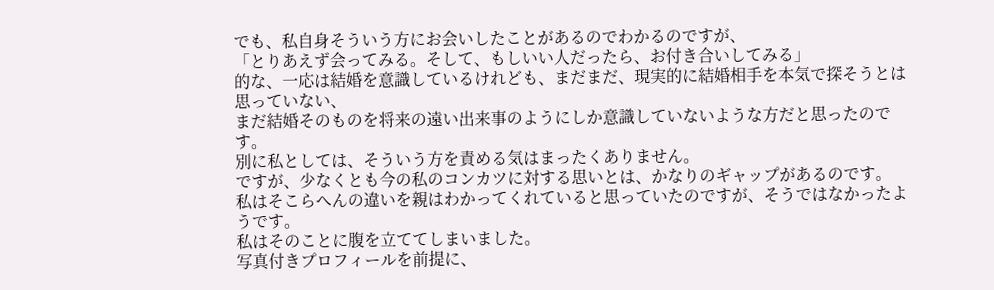でも、私自身そういう方にお会いしたことがあるのでわかるのですが、
「とりあえず会ってみる。そして、もしいい人だったら、お付き合いしてみる」
的な、一応は結婚を意識しているけれども、まだまだ、現実的に結婚相手を本気で探そうとは思っていない、
まだ結婚そのものを将来の遠い出来事のようにしか意識していないような方だと思ったのです。
別に私としては、そういう方を責める気はまったくありません。
ですが、少なくとも今の私のコンカツに対する思いとは、かなりのギャップがあるのです。
私はそこらへんの違いを親はわかってくれていると思っていたのですが、そうではなかったようです。
私はそのことに腹を立ててしまいました。
写真付きプロフィールを前提に、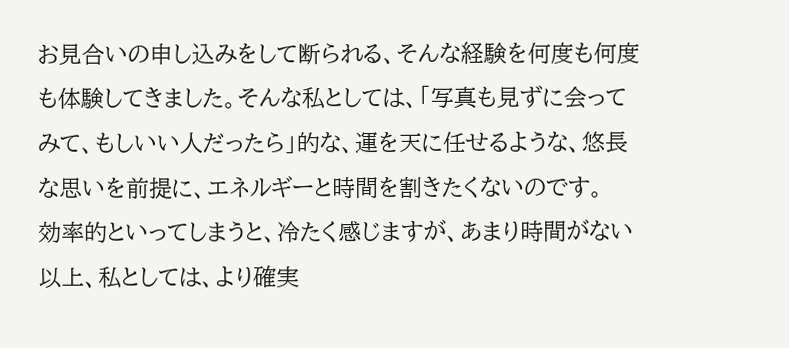お見合いの申し込みをして断られる、そんな経験を何度も何度も体験してきました。そんな私としては、「写真も見ずに会ってみて、もしいい人だったら」的な、運を天に任せるような、悠長な思いを前提に、エネルギーと時間を割きたくないのです。
効率的といってしまうと、冷たく感じますが、あまり時間がない以上、私としては、より確実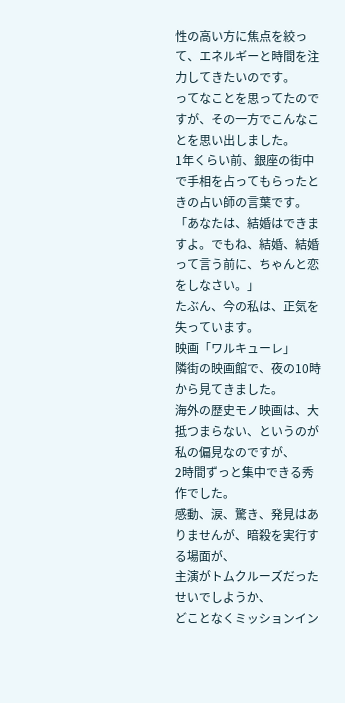性の高い方に焦点を絞って、エネルギーと時間を注力してきたいのです。
ってなことを思ってたのですが、その一方でこんなことを思い出しました。
1年くらい前、銀座の街中で手相を占ってもらったときの占い師の言葉です。
「あなたは、結婚はできますよ。でもね、結婚、結婚って言う前に、ちゃんと恋をしなさい。」
たぶん、今の私は、正気を失っています。
映画「ワルキューレ」
隣街の映画館で、夜の10時から見てきました。
海外の歴史モノ映画は、大抵つまらない、というのが私の偏見なのですが、
2時間ずっと集中できる秀作でした。
感動、涙、驚き、発見はありませんが、暗殺を実行する場面が、
主演がトムクルーズだったせいでしようか、
どことなくミッションイン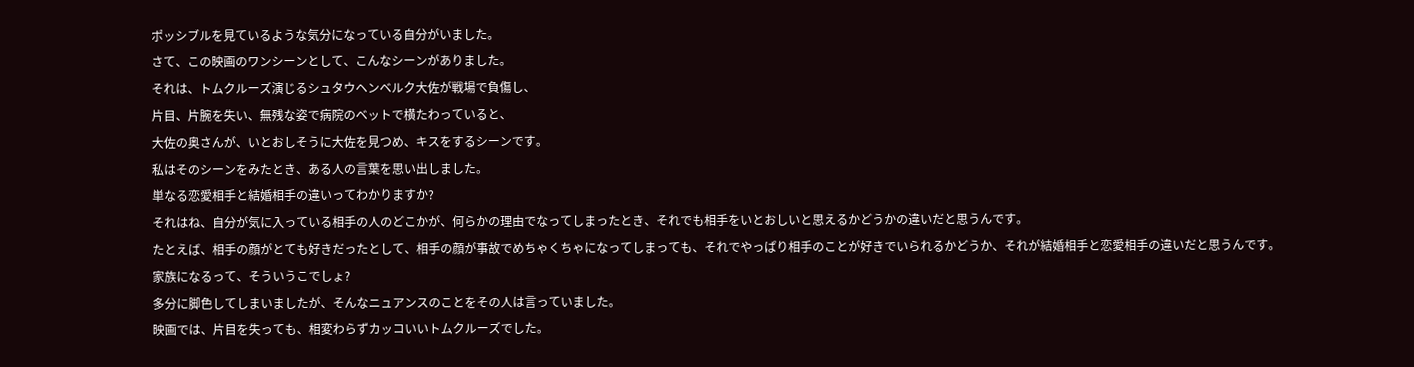ポッシブルを見ているような気分になっている自分がいました。
さて、この映画のワンシーンとして、こんなシーンがありました。
それは、トムクルーズ演じるシュタウヘンベルク大佐が戦場で負傷し、
片目、片腕を失い、無残な姿で病院のベットで横たわっていると、
大佐の奥さんが、いとおしそうに大佐を見つめ、キスをするシーンです。
私はそのシーンをみたとき、ある人の言葉を思い出しました。
単なる恋愛相手と結婚相手の違いってわかりますか?
それはね、自分が気に入っている相手の人のどこかが、何らかの理由でなってしまったとき、それでも相手をいとおしいと思えるかどうかの違いだと思うんです。
たとえば、相手の顔がとても好きだったとして、相手の顔が事故でめちゃくちゃになってしまっても、それでやっぱり相手のことが好きでいられるかどうか、それが結婚相手と恋愛相手の違いだと思うんです。
家族になるって、そういうこでしょ?
多分に脚色してしまいましたが、そんなニュアンスのことをその人は言っていました。
映画では、片目を失っても、相変わらずカッコいいトムクルーズでした。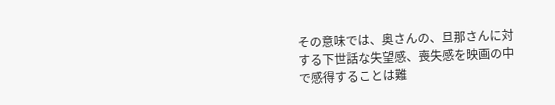その意味では、奥さんの、旦那さんに対する下世話な失望感、喪失感を映画の中で感得することは難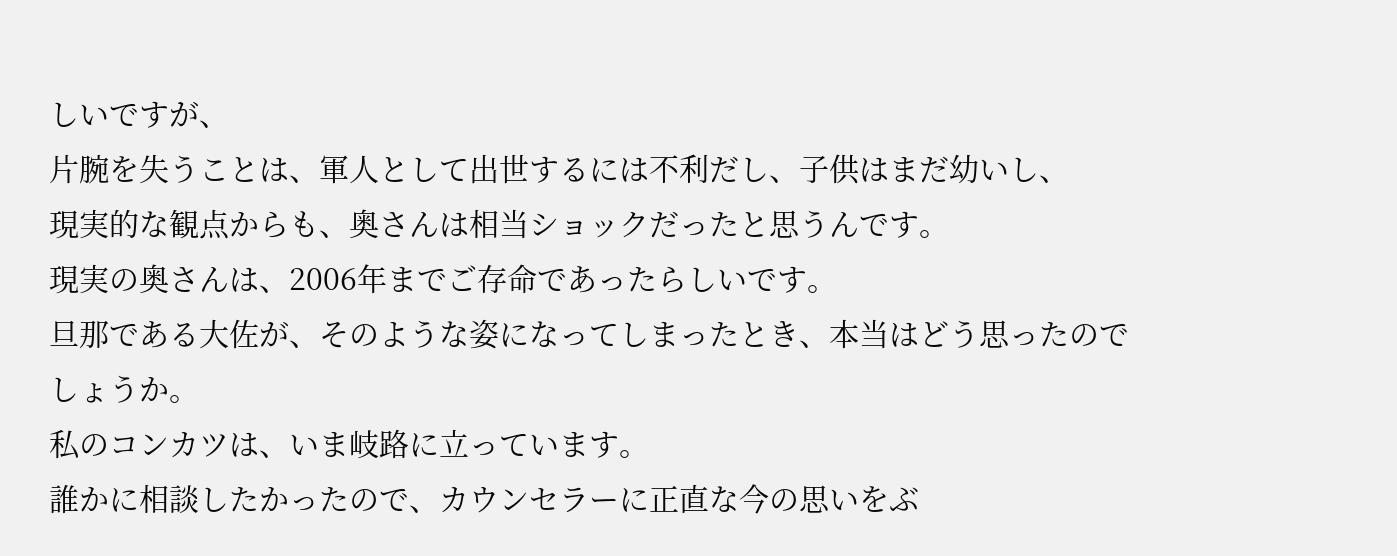しいですが、
片腕を失うことは、軍人として出世するには不利だし、子供はまだ幼いし、
現実的な観点からも、奥さんは相当ショックだったと思うんです。
現実の奥さんは、2006年までご存命であったらしいです。
旦那である大佐が、そのような姿になってしまったとき、本当はどう思ったのでしょうか。
私のコンカツは、いま岐路に立っています。
誰かに相談したかったので、カウンセラーに正直な今の思いをぶ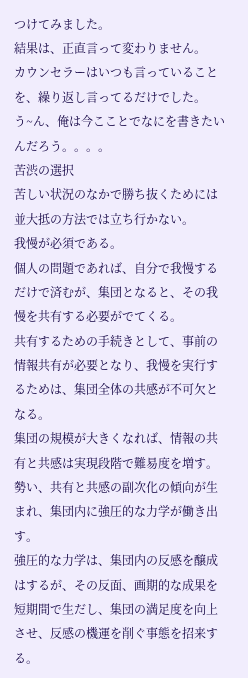つけてみました。
結果は、正直言って変わりません。
カウンセラーはいつも言っていることを、繰り返し言ってるだけでした。
う~ん、俺は今こことでなにを書きたいんだろう。。。。
苦渋の選択
苦しい状況のなかで勝ち抜くためには並大抵の方法では立ち行かない。
我慢が必須である。
個人の問題であれば、自分で我慢するだけで済むが、集団となると、その我慢を共有する必要がでてくる。
共有するための手続きとして、事前の情報共有が必要となり、我慢を実行するためは、集団全体の共感が不可欠となる。
集団の規模が大きくなれば、情報の共有と共感は実現段階で難易度を増す。
勢い、共有と共感の副次化の傾向が生まれ、集団内に強圧的な力学が働き出す。
強圧的な力学は、集団内の反感を醸成はするが、その反面、画期的な成果を短期間で生だし、集団の満足度を向上させ、反感の機運を削ぐ事態を招来する。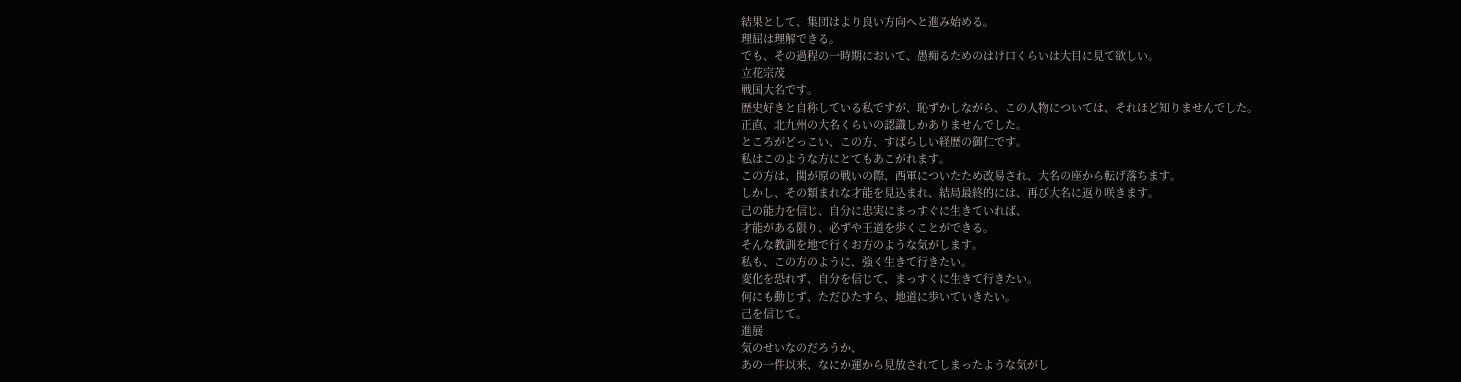結果として、集団はより良い方向へと進み始める。
理屈は理解できる。
でも、その過程の一時期において、愚痴るためのはけ口くらいは大目に見て欲しい。
立花宗茂
戦国大名です。
歴史好きと自称している私ですが、恥ずかしながら、この人物については、それほど知りませんでした。
正直、北九州の大名くらいの認識しかありませんでした。
ところがどっこい、この方、すばらしい経歴の御仁です。
私はこのような方にとてもあこがれます。
この方は、関が原の戦いの際、西軍についたため改易され、大名の座から転げ落ちます。
しかし、その類まれな才能を見込まれ、結局最終的には、再び大名に返り咲きます。
己の能力を信じ、自分に忠実にまっすぐに生きていれば、
才能がある限り、必ずや王道を歩くことができる。
そんな教訓を地で行くお方のような気がします。
私も、この方のように、強く生きて行きたい。
変化を恐れず、自分を信じて、まっすくに生きて行きたい。
何にも動じず、ただひたすら、地道に歩いていきたい。
己を信じて。
進展
気のせいなのだろうか、
あの一件以来、なにか運から見放されてしまったような気がし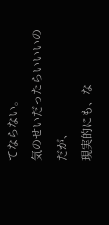てならない。
気のせいだったらいいいのだが、
現実的にも、な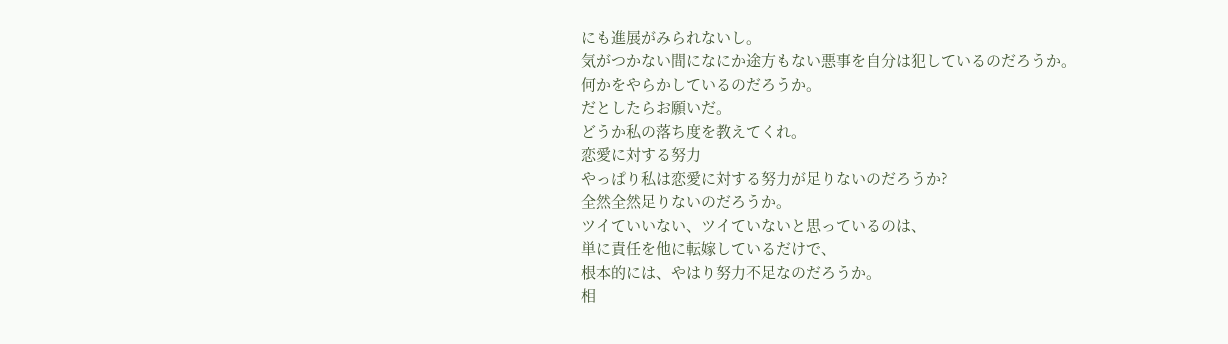にも進展がみられないし。
気がつかない間になにか途方もない悪事を自分は犯しているのだろうか。
何かをやらかしているのだろうか。
だとしたらお願いだ。
どうか私の落ち度を教えてくれ。
恋愛に対する努力
やっぱり私は恋愛に対する努力が足りないのだろうか?
全然全然足りないのだろうか。
ツイていいない、ツイていないと思っているのは、
単に責任を他に転嫁しているだけで、
根本的には、やはり努力不足なのだろうか。
相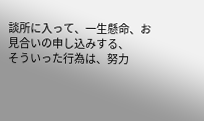談所に入って、一生懸命、お見合いの申し込みする、
そういった行為は、努力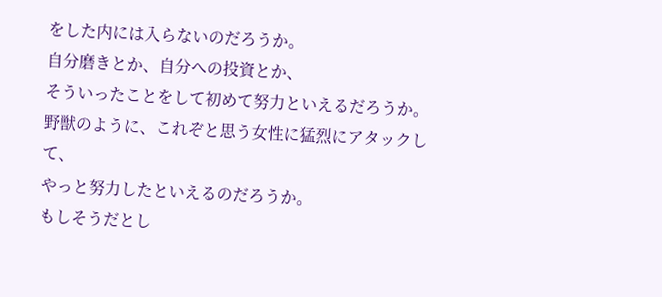をした内には入らないのだろうか。
自分磨きとか、自分への投資とか、
そういったことをして初めて努力といえるだろうか。
野獣のように、これぞと思う女性に猛烈にアタックして、
やっと努力したといえるのだろうか。
もしそうだとし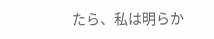たら、私は明らか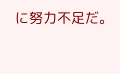に努力不足だ。